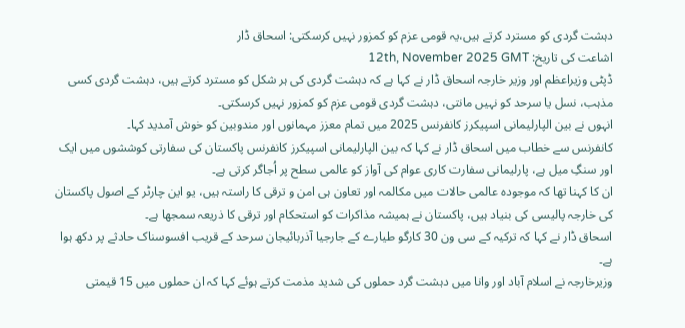دہشت گردی کو مسترد کرتے ہیں،یہ قومی عزم کو کمزور نہیں کرسکتی: اسحاق ڈار
اشاعت کی تاریخ: 12th, November 2025 GMT
ڈپٹی وزیراعظم اور وزیر خارجہ اسحاق ڈار نے کہا ہے کہ دہشت گردی کی ہر شکل کو مسترد کرتے ہیں، دہشت گردی کسی مذہب، نسل یا سرحد کو نہیں مانتی، دہشت گردی قومی عزم کو کمزور نہیں کرسکتی۔
انہوں نے بین الپارلیمانی اسپیکرز کانفرنس 2025 میں تمام معزز مہمانوں اور مندوبین کو خوش آمدید کہا۔
کانفرنس سے خطاب میں اسحاق ڈار نے کہا کہ بین الپارلیمانی اسپیکرز کانفرنس پاکستان کی سفارتی کوششوں میں ایک اور سنگِ میل ہے، پارلیمانی سفارت کاری عوام کی آواز کو عالمی سطح پر اُجاگر کرتی ہے۔
ان کا کہنا تھا کہ موجودہ عالمی حالات میں مکالمہ اور تعاون ہی امن و ترقی کا راستہ ہیں، یو این چارٹر کے اصول پاکستان کی خارجہ پالیسی کی بنیاد ہیں، پاکستان نے ہمیشہ مذاکرات کو استحکام اور ترقی کا ذریعہ سمجھا ہے۔
اسحاق ڈار نے کہا کہ ترکیہ کے سی ون 30 کارگو طیارے کے جارجیا آذربائیجان سرحد کے قریب افسوسناک حادثے پر دکھ ہوا ہے۔
وزیرخارجہ نے اسلام آباد اور وانا میں دہشت گرد حملوں کی شدید مذمت کرتے ہوئے کہا کہ ان حملوں میں 15 قیمتی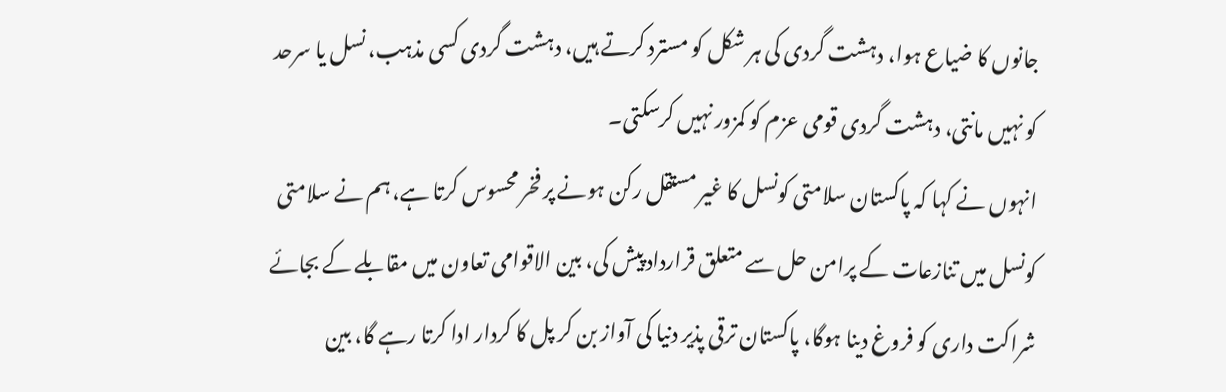جانوں کا ضیاع ہوا، دہشت گردی کی ہر شکل کو مسترد کرتے ہیں، دہشت گردی کسی مذہب، نسل یا سرحد کو نہیں مانتی، دہشت گردی قومی عزم کو کمزور نہیں کرسکتی۔
انہوں نے کہا کہ پاکستان سلامتی کونسل کا غیر مستقل رکن ہونے پر فخر محسوس کرتا ہے، ہم نے سلامتی کونسل میں تنازعات کے پرامن حل سے متعلق قرارداد پیش کی، بین الاقوامی تعاون میں مقابلے کے بجائے شراکت داری کو فروغ دینا ہوگا، پاکستان ترقی پذیر دنیا کی آواز بن کر پل کا کردار ادا کرتا رہے گا، بین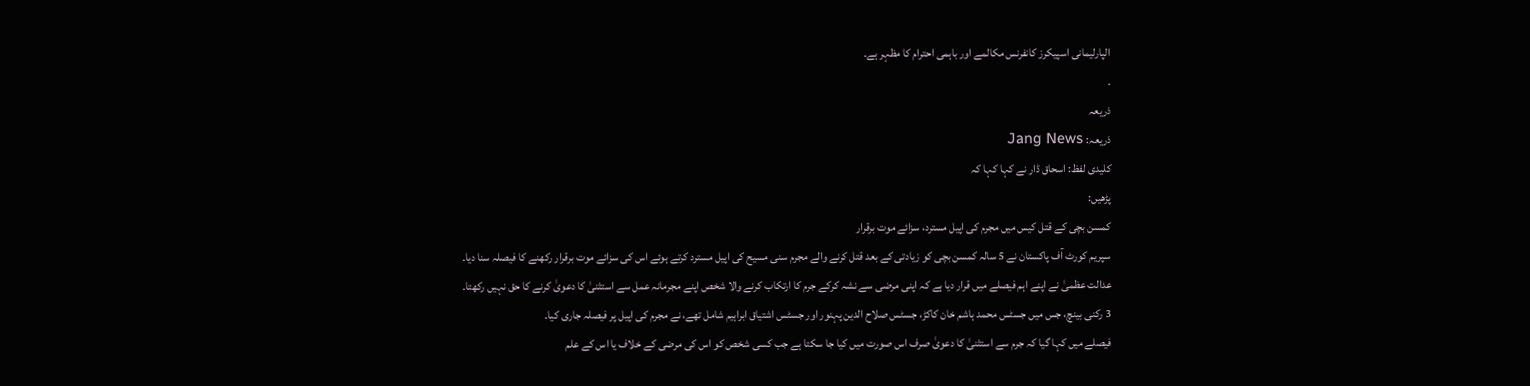الپارلیمانی اسپیکرز کانفرنس مکالمے اور باہمی احترام کا مظہر ہے۔
.
ذریعہ
ذریعہ: Jang News
کلیدی لفظ: اسحاق ڈار نے کہا کہا کہ
پڑھیں:
کمسن بچی کے قتل کیس میں مجرم کی اپیل مسترد، سزائے موت برقرار
سپریم کورٹ آف پاکستان نے 5 سالہ کمسن بچی کو زیادتی کے بعد قتل کرنے والے مجرم سنی مسیح کی اپیل مسترد کرتے ہوئے اس کی سزائے موت برقرار رکھنے کا فیصلہ سنا دیا۔
عدالت عظمیٰ نے اپنے اہم فیصلے میں قرار دیا ہے کہ اپنی مرضی سے نشہ کرکے جرم کا ارتکاب کرنے والا شخص اپنے مجرمانہ عمل سے استثنیٰ کا دعویٰ کرنے کا حق نہیں رکھتا۔
3 رکنی بینچ، جس میں جسٹس محمد ہاشم خان کاکڑ، جسٹس صلاح الدین پہنور اور جسٹس اشتیاق ابراہیم شامل تھے، نے مجرم کی اپیل پر فیصلہ جاری کیا۔
فیصلے میں کہا گیا کہ جرم سے استثنیٰ کا دعویٰ صرف اس صورت میں کیا جا سکتا ہے جب کسی شخص کو اس کی مرضی کے خلاف یا اس کے علم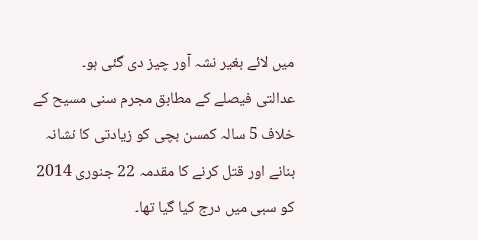میں لائے بغیر نشہ آور چیز دی گئی ہو۔
عدالتی فیصلے کے مطابق مجرم سنی مسیح کے خلاف 5 سالہ کمسن بچی کو زیادتی کا نشانہ بنانے اور قتل کرنے کا مقدمہ 22 جنوری 2014 کو سبی میں درج کیا گیا تھا۔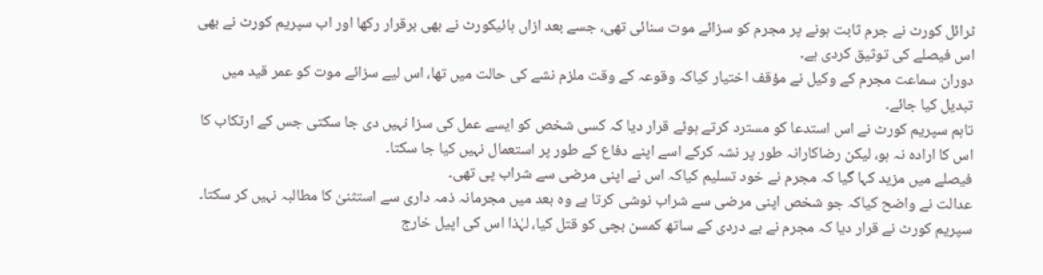ٹرائل کورٹ نے جرم ثابت ہونے پر مجرم کو سزائے موت سنائی تھی، جسے بعد ازاں ہائیکورٹ نے بھی برقرار رکھا اور اب سپریم کورٹ نے بھی اس فیصلے کی توثیق کردی ہے۔
دوران سماعت مجرم کے وکیل نے مؤقف اختیار کیاکہ وقوعہ کے وقت ملزم نشے کی حالت میں تھا، اس لیے سزائے موت کو عمر قید میں تبدیل کیا جائے۔
تاہم سپریم کورٹ نے اس استدعا کو مسترد کرتے ہوئے قرار دیا کہ کسی شخص کو ایسے عمل کی سزا نہیں دی جا سکتی جس کے ارتکاب کا اس کا ارادہ نہ ہو، لیکن رضاکارانہ طور پر نشہ کرکے اسے اپنے دفاع کے طور پر استعمال نہیں کیا جا سکتا۔
فیصلے میں مزید کہا گیا کہ مجرم نے خود تسلیم کیاکہ اس نے اپنی مرضی سے شراب پی تھی۔
عدالت نے واضح کیاکہ جو شخص اپنی مرضی سے شراب نوشی کرتا ہے وہ بعد میں مجرمانہ ذمہ داری سے استثنیٰ کا مطالبہ نہیں کر سکتا۔
سپریم کورٹ نے قرار دیا کہ مجرم نے بے دردی کے ساتھ کمسن بچی کو قتل کیا، لہٰذا اس کی اپیل خارج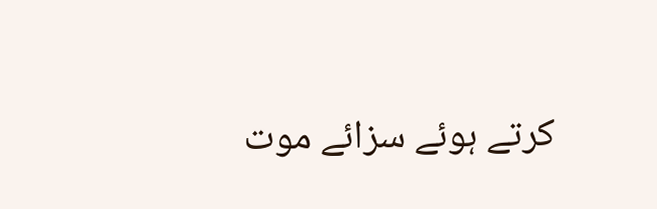کرتے ہوئے سزائے موت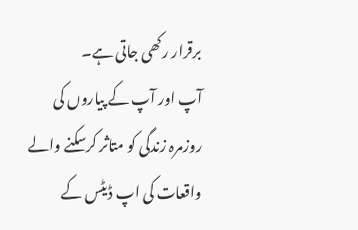برقرار رکھی جاتی ہے۔
آپ اور آپ کے پیاروں کی روزمرہ زندگی کو متاثر کرسکنے والے واقعات کی اپ ڈیٹس کے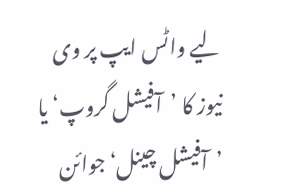لیے واٹس ایپ پر وی نیوز کا ’آفیشل گروپ‘ یا ’آفیشل چینل‘ جوائن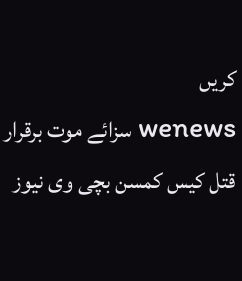کریں
wenews سزائے موت برقرار قتل کیس کمسن بچی وی نیوز